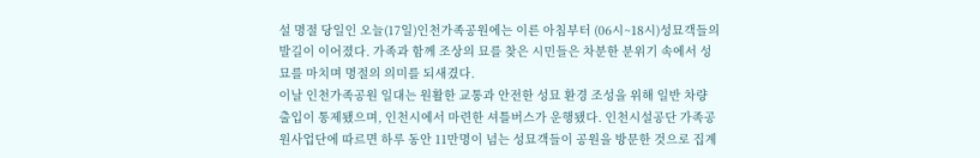설 명절 당일인 오늘(17일)인천가족공원에는 이른 아침부터 (06시~18시)성묘객들의 발길이 이어졌다. 가족과 함께 조상의 묘를 찾은 시민들은 차분한 분위기 속에서 성묘를 마치며 명절의 의미를 되새겼다.
이날 인천가족공원 일대는 원활한 교통과 안전한 성묘 환경 조성을 위해 일반 차량 출입이 통제됐으며, 인천시에서 마련한 셔틀버스가 운행됐다. 인천시설공단 가족공원사업단에 따르면 하루 동안 11만명이 넘는 성묘객들이 공원을 방문한 것으로 집계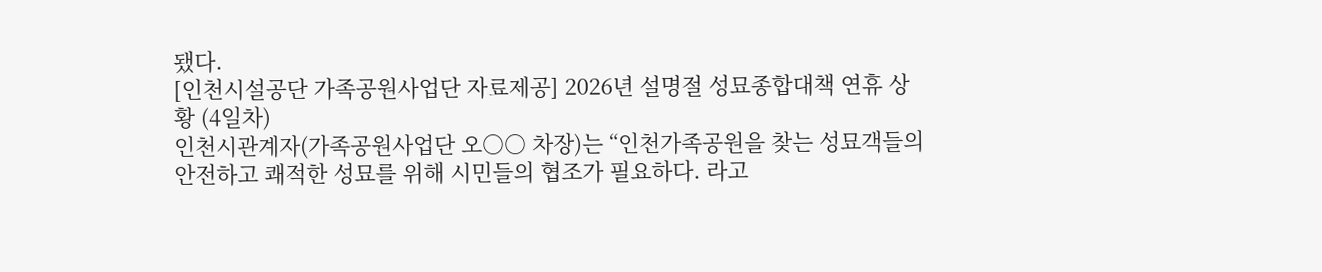됐다.
[인천시설공단 가족공원사업단 자료제공] 2026년 설명절 성묘종합대책 연휴 상황 (4일차)
인천시관계자(가족공원사업단 오○○ 차장)는 “인천가족공원을 찾는 성묘객들의 안전하고 쾌적한 성묘를 위해 시민들의 협조가 필요하다. 라고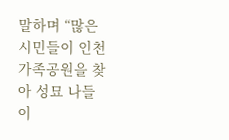말하며 “많은 시민들이 인천가족공원을 찾아 성묘 나들이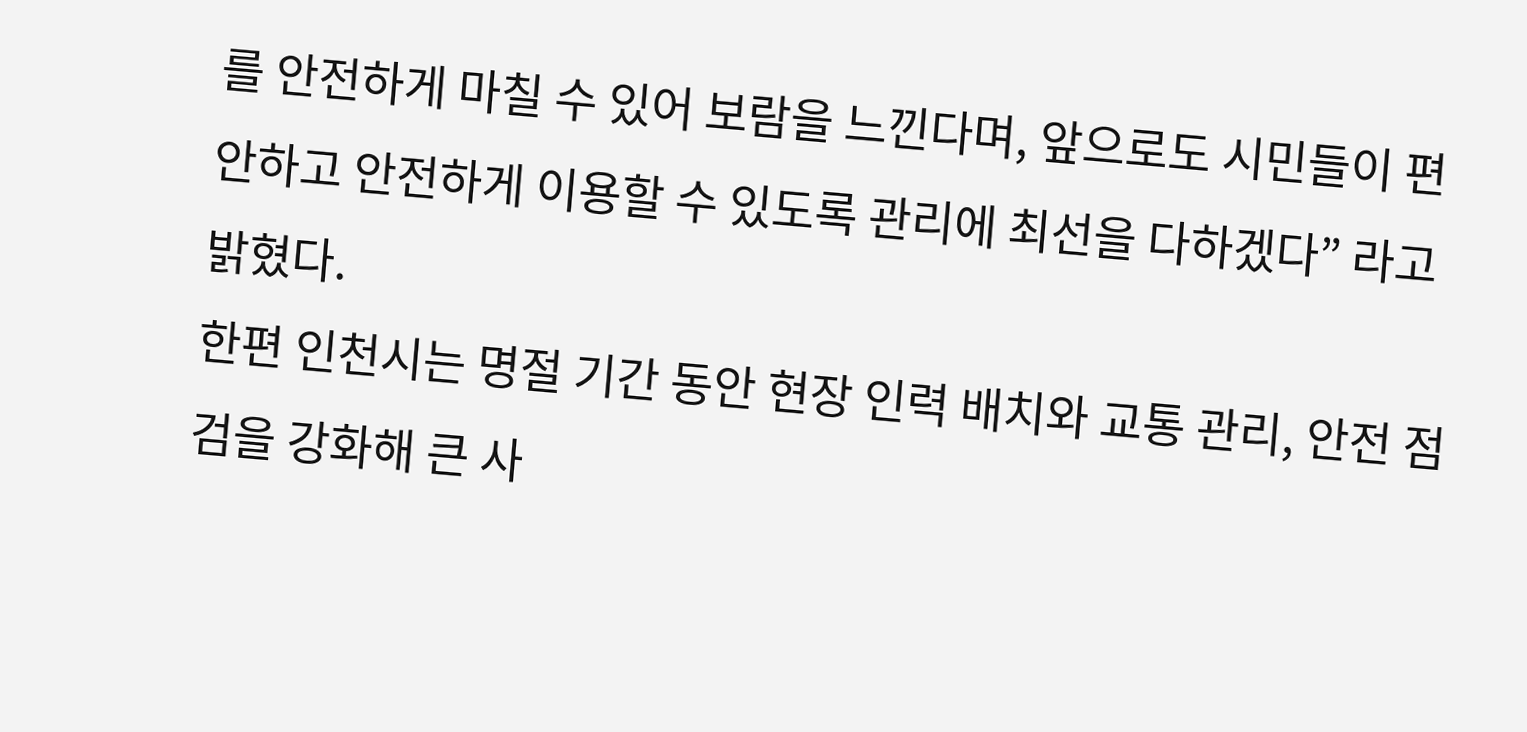를 안전하게 마칠 수 있어 보람을 느낀다며, 앞으로도 시민들이 편안하고 안전하게 이용할 수 있도록 관리에 최선을 다하겠다” 라고 밝혔다.
한편 인천시는 명절 기간 동안 현장 인력 배치와 교통 관리, 안전 점검을 강화해 큰 사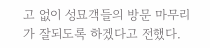고 없이 성묘객들의 방문 마무리가 잘되도록 하겠다고 전했다.